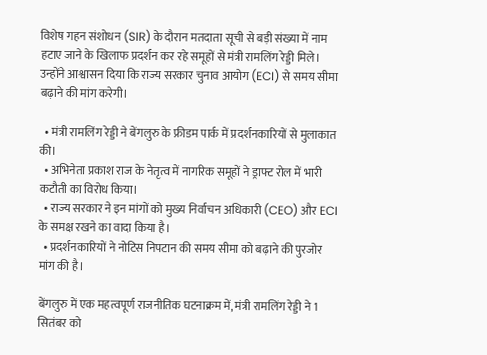विशेष गहन संशोधन (SIR) के दौरान मतदाता सूची से बड़ी संख्या में नाम हटाए जाने के खिलाफ प्रदर्शन कर रहे समूहों से मंत्री रामलिंग रेड्डी मिले। उन्होंने आश्वासन दिया कि राज्य सरकार चुनाव आयोग (ECI) से समय सीमा बढ़ाने की मांग करेगी।

  • मंत्री रामलिंग रेड्डी ने बेंगलुरु के फ्रीडम पार्क में प्रदर्शनकारियों से मुलाकात की।
  • अभिनेता प्रकाश राज के नेतृत्व में नागरिक समूहों ने ड्राफ्ट रोल में भारी कटौती का विरोध किया।
  • राज्य सरकार ने इन मांगों को मुख्य निर्वाचन अधिकारी (CEO) और ECI के समक्ष रखने का वादा किया है।
  • प्रदर्शनकारियों ने नोटिस निपटान की समय सीमा को बढ़ाने की पुरजोर मांग की है।

बेंगलुरु में एक महत्वपूर्ण राजनीतिक घटनाक्रम में, मंत्री रामलिंग रेड्डी ने 1 सितंबर को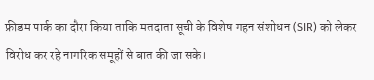फ्रीडम पार्क का दौरा किया ताकि मतदाता सूची के विशेष गहन संशोधन (SIR) को लेकर विरोध कर रहे नागरिक समूहों से बात की जा सके।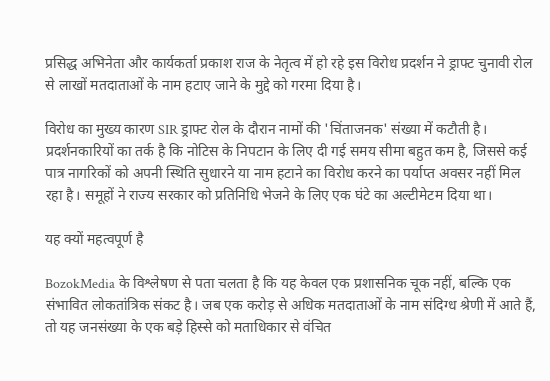प्रसिद्ध अभिनेता और कार्यकर्ता प्रकाश राज के नेतृत्व में हो रहे इस विरोध प्रदर्शन ने ड्राफ्ट चुनावी रोल से लाखों मतदाताओं के नाम हटाए जाने के मुद्दे को गरमा दिया है।

विरोध का मुख्य कारण SIR ड्राफ्ट रोल के दौरान नामों की 'चिंताजनक' संख्या में कटौती है। प्रदर्शनकारियों का तर्क है कि नोटिस के निपटान के लिए दी गई समय सीमा बहुत कम है, जिससे कई पात्र नागरिकों को अपनी स्थिति सुधारने या नाम हटाने का विरोध करने का पर्याप्त अवसर नहीं मिल रहा है। समूहों ने राज्य सरकार को प्रतिनिधि भेजने के लिए एक घंटे का अल्टीमेटम दिया था।

यह क्यों महत्वपूर्ण है

BozokMedia के विश्लेषण से पता चलता है कि यह केवल एक प्रशासनिक चूक नहीं, बल्कि एक संभावित लोकतांत्रिक संकट है। जब एक करोड़ से अधिक मतदाताओं के नाम संदिग्ध श्रेणी में आते हैं, तो यह जनसंख्या के एक बड़े हिस्से को मताधिकार से वंचित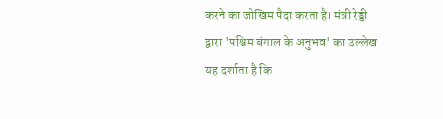करने का जोखिम पैदा करता है। मंत्री रेड्डी द्वारा 'पश्चिम बंगाल के अनुभव' का उल्लेख यह दर्शाता है कि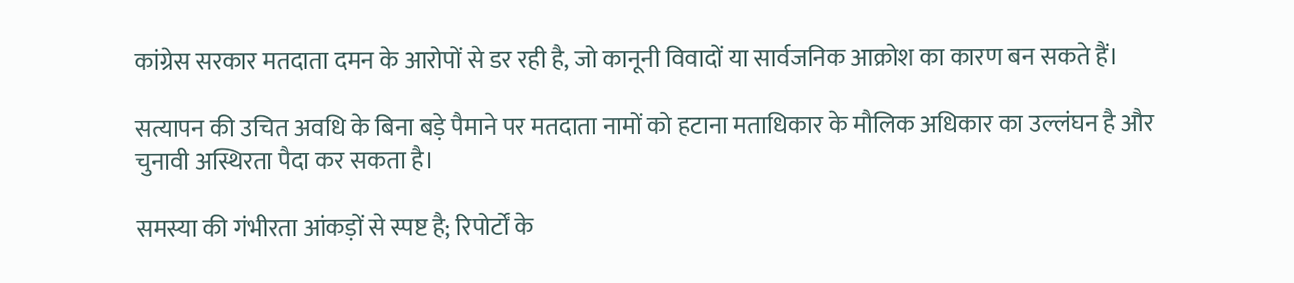कांग्रेस सरकार मतदाता दमन के आरोपों से डर रही है, जो कानूनी विवादों या सार्वजनिक आक्रोश का कारण बन सकते हैं।

सत्यापन की उचित अवधि के बिना बड़े पैमाने पर मतदाता नामों को हटाना मताधिकार के मौलिक अधिकार का उल्लंघन है और चुनावी अस्थिरता पैदा कर सकता है।

समस्या की गंभीरता आंकड़ों से स्पष्ट है; रिपोर्टों के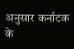अनुसार कर्नाटक के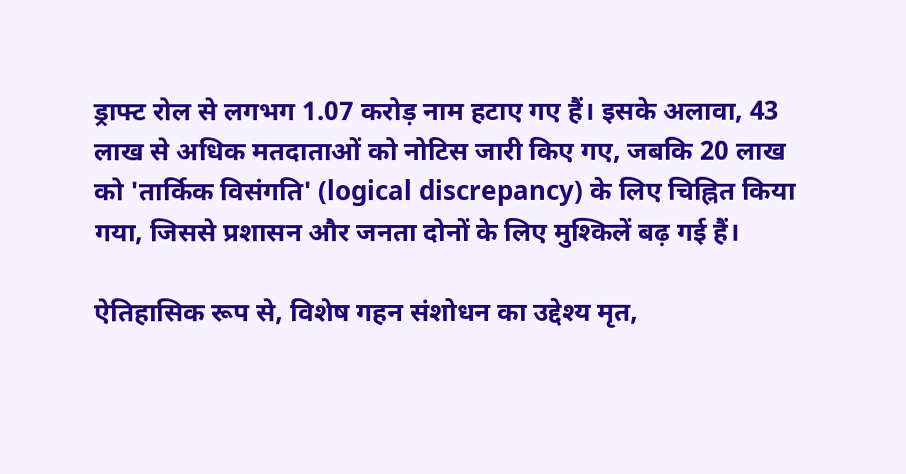ड्राफ्ट रोल से लगभग 1.07 करोड़ नाम हटाए गए हैं। इसके अलावा, 43 लाख से अधिक मतदाताओं को नोटिस जारी किए गए, जबकि 20 लाख को 'तार्किक विसंगति' (logical discrepancy) के लिए चिह्नित किया गया, जिससे प्रशासन और जनता दोनों के लिए मुश्किलें बढ़ गई हैं।

ऐतिहासिक रूप से, विशेष गहन संशोधन का उद्देश्य मृत,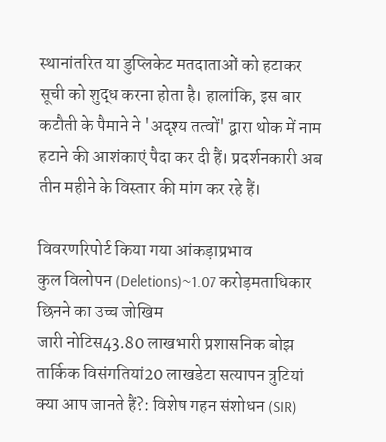स्थानांतरित या डुप्लिकेट मतदाताओं को हटाकर सूची को शुद्ध करना होता है। हालांकि, इस बार कटौती के पैमाने ने 'अदृश्य तत्वों' द्वारा थोक में नाम हटाने की आशंकाएं पैदा कर दी हैं। प्रदर्शनकारी अब तीन महीने के विस्तार की मांग कर रहे हैं।

विवरणरिपोर्ट किया गया आंकड़ाप्रभाव
कुल विलोपन (Deletions)~1.07 करोड़मताधिकार छिनने का उच्च जोखिम
जारी नोटिस43.80 लाखभारी प्रशासनिक बोझ
तार्किक विसंगतियां20 लाखडेटा सत्यापन त्रुटियां
क्या आप जानते हैं?: विशेष गहन संशोधन (SIR)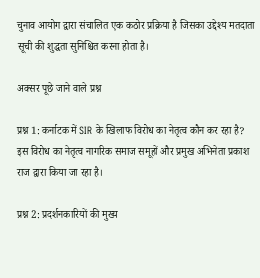चुनाव आयोग द्वारा संचालित एक कठोर प्रक्रिया है जिसका उद्देश्य मतदाता सूची की शुद्धता सुनिश्चित करना होता है।

अक्सर पूछे जाने वाले प्रश्न

प्रश्न 1: कर्नाटक में SIR के खिलाफ विरोध का नेतृत्व कौन कर रहा है?
इस विरोध का नेतृत्व नागरिक समाज समूहों और प्रमुख अभिनेता प्रकाश राज द्वारा किया जा रहा है।

प्रश्न 2: प्रदर्शनकारियों की मुख्य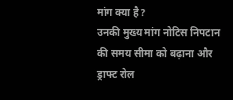मांग क्या है?
उनकी मुख्य मांग नोटिस निपटान की समय सीमा को बढ़ाना और ड्राफ्ट रोल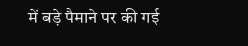में बड़े पैमाने पर की गई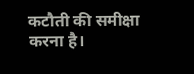कटौती की समीक्षा करना है।